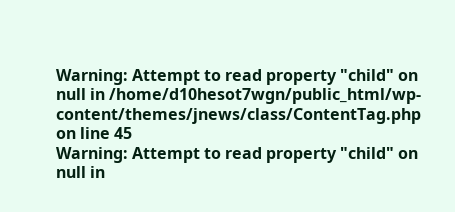Warning: Attempt to read property "child" on null in /home/d10hesot7wgn/public_html/wp-content/themes/jnews/class/ContentTag.php on line 45
Warning: Attempt to read property "child" on null in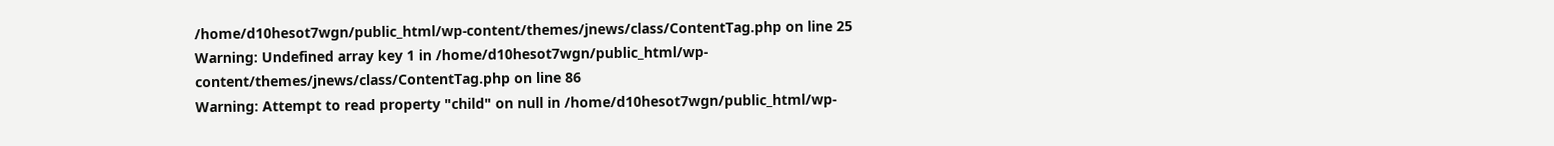/home/d10hesot7wgn/public_html/wp-content/themes/jnews/class/ContentTag.php on line 25
Warning: Undefined array key 1 in /home/d10hesot7wgn/public_html/wp-content/themes/jnews/class/ContentTag.php on line 86
Warning: Attempt to read property "child" on null in /home/d10hesot7wgn/public_html/wp-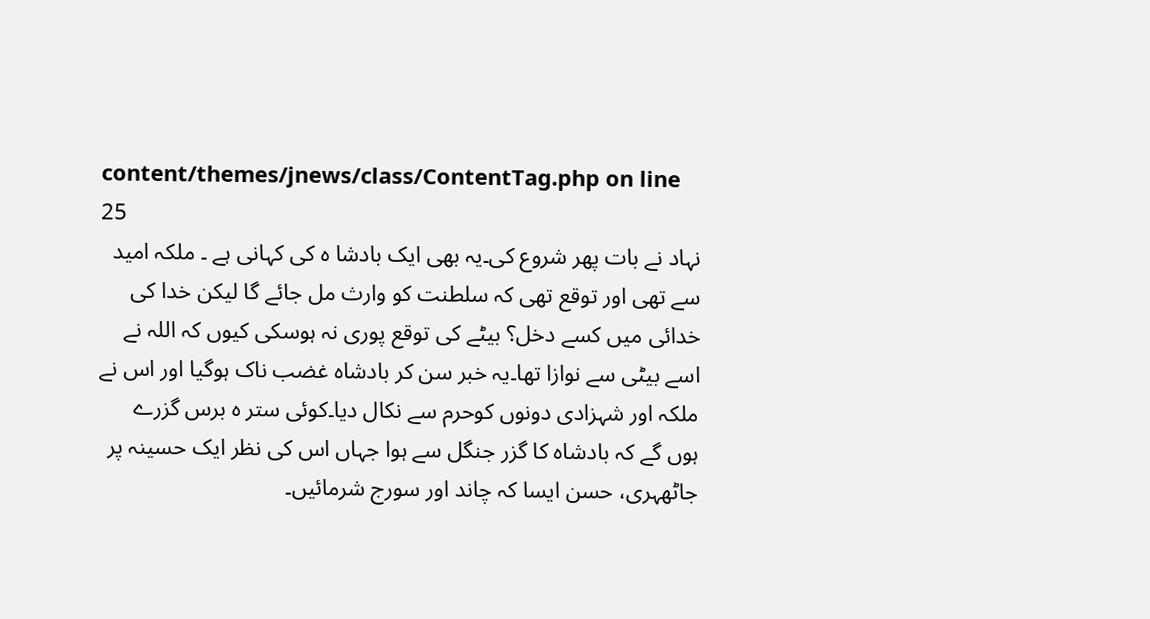content/themes/jnews/class/ContentTag.php on line 25
نہاد نے بات پھر شروع کی۔یہ بھی ایک بادشا ہ کی کہانی ہے ۔ ملکہ امید سے تھی اور توقع تھی کہ سلطنت کو وارث مل جائے گا لیکن خدا کی خدائی میں کسے دخل؟ بیٹے کی توقع پوری نہ ہوسکی کیوں کہ اللہ نے اسے بیٹی سے نوازا تھا۔یہ خبر سن کر بادشاہ غضب ناک ہوگیا اور اس نے ملکہ اور شہزادی دونوں کوحرم سے نکال دیا۔کوئی ستر ہ برس گزرے ہوں گے کہ بادشاہ کا گزر جنگل سے ہوا جہاں اس کی نظر ایک حسینہ پر جاٹھہری، حسن ایسا کہ چاند اور سورج شرمائیں۔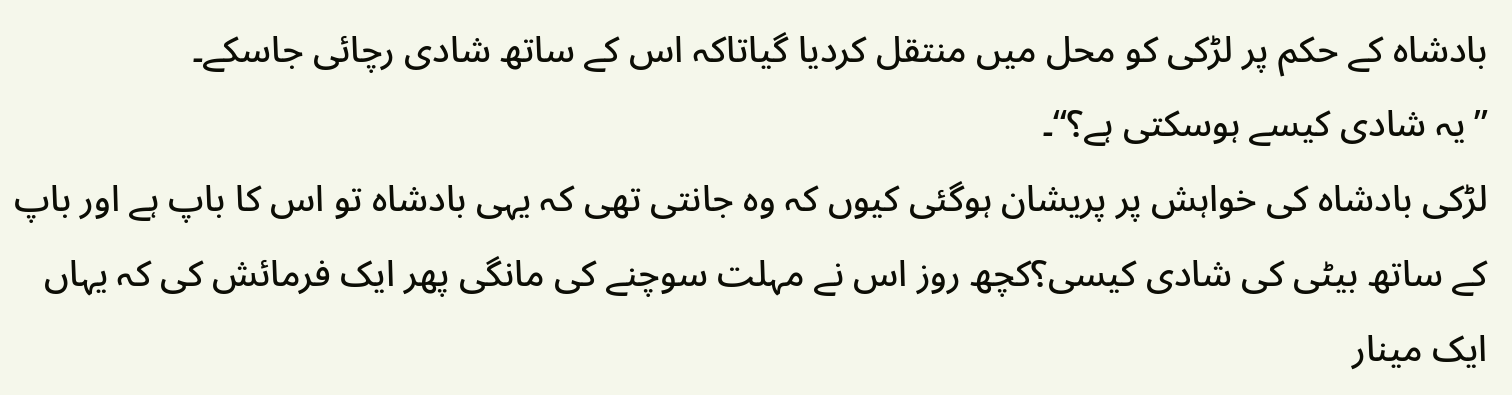بادشاہ کے حکم پر لڑکی کو محل میں منتقل کردیا گیاتاکہ اس کے ساتھ شادی رچائی جاسکے۔
”یہ شادی کیسے ہوسکتی ہے؟“۔
لڑکی بادشاہ کی خواہش پر پریشان ہوگئی کیوں کہ وہ جانتی تھی کہ یہی بادشاہ تو اس کا باپ ہے اور باپ کے ساتھ بیٹی کی شادی کیسی؟کچھ روز اس نے مہلت سوچنے کی مانگی پھر ایک فرمائش کی کہ یہاں ایک مینار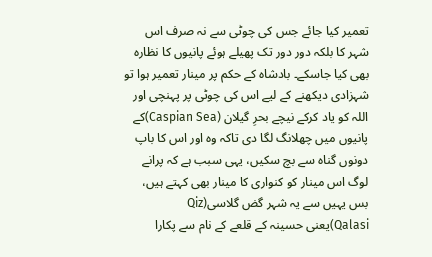تعمیر کیا جائے جس کی چوٹی سے نہ صرف اس شہر کا بلکہ دور دور تک پھیلے ہوئے پانیوں کا نظارہ بھی کیا جاسکے۔ بادشاہ کے حکم پر مینار تعمیر ہوا تو شہزادی دیکھنے کے لیے اس کی چوٹی پر پہنچی اور اللہ کو یاد کرکے نیچے بحرِ گیلان (Caspian Sea)کے پانیوں میں چھلانگ لگا دی تاکہ وہ اور اس کا باپ دونوں گناہ سے بچ سکیں، یہی سبب ہے کہ پرانے لوگ اس مینار کو کنواری کا مینار بھی کہتے ہیں، بس یہیں سے یہ شہر گض گلاسی(Qiz Qalasi)یعنی حسینہ کے قلعے کے نام سے پکارا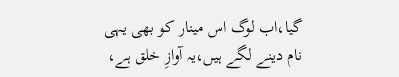گیا،اب لوگ اس مینار کو بھی یہی نام دینے لگے ہیں،یہ آوازِ خلق ہے،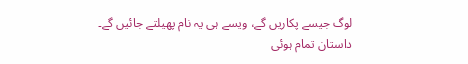لوگ جیسے پکاریں گے، ویسے ہی یہ نام پھیلتے جائیں گے۔
داستان تمام ہوئی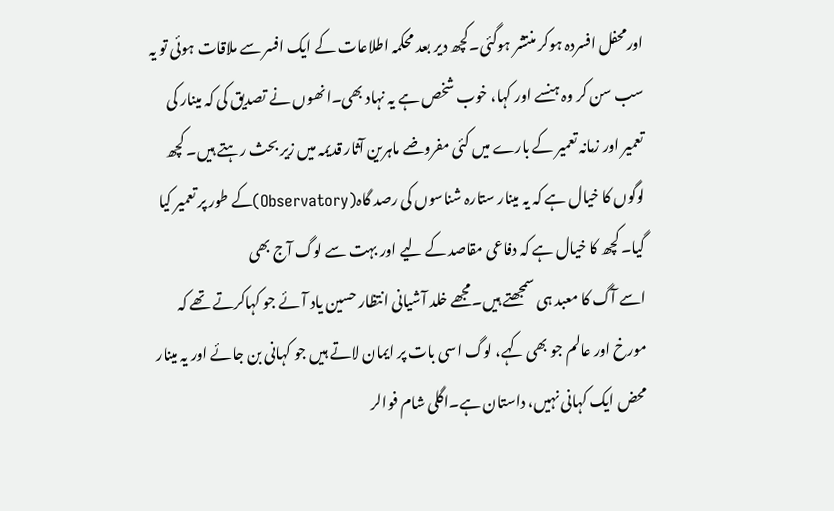اورمحفل افسردہ ہوکر منتشر ہوگئی۔کچھ دیر بعد محکمہ اطلاعات کے ایک افسر سے ملاقات ہوئی تو یہ سب سن کر وہ ہنسے اور کہا، خوب شخص ہے یہ نہاد بھی۔انھوں نے تصدیق کی کہ مینار کی تعمیر اور زمانہ تعمیر کے بارے میں کئی مفروضے ماہرین آثار قدیمہ میں زیر بحث رہتے ہیں۔ کچھ لوگوں کا خیال ہے کہ یہ مینار ستارہ شناسوں کی رصد گاہ(Observatory)کے طور پر تعمیر کیا گیا۔ کچھ کا خیال ہے کہ دفاعی مقاصد کے لیے اور بہت سے لوگ آج بھی
اسے آگ کا معبد ہی سمجھتے ہیں۔مجھے خلد آشیانی انتظار حسین یاد آئے جو کہاکرتے تھے کہ مورخ اور عالم جو بھی کہے، لوگ اسی بات پر ایمان لاتے ہیں جو کہانی بن جائے اور یہ مینار محض ایک کہانی نہیں، داستان ہے۔اگلی شام فوالر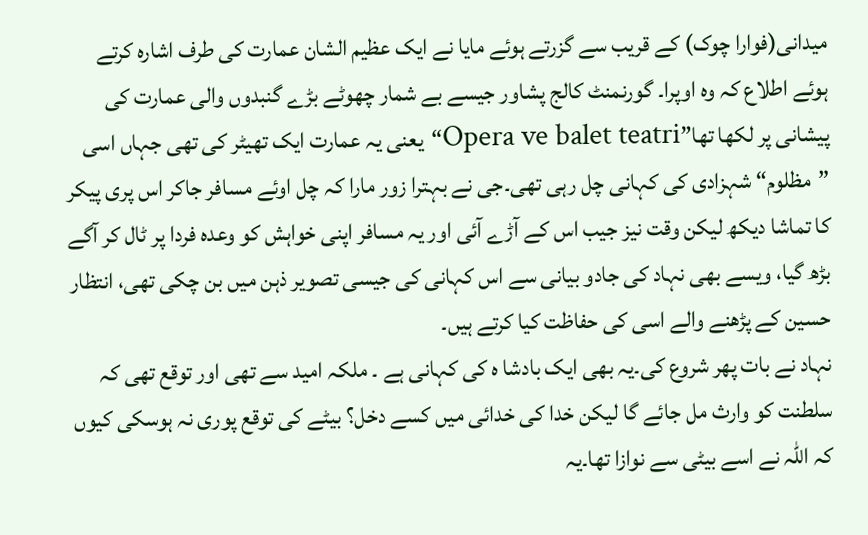میدانی(فوارا چوک) کے قریب سے گزرتے ہوئے مایا نے ایک عظیم الشان عمارت کی طرف اشارہ کرتے ہوئے اطلاع کہ وہ اوپرا۔ گورنمنٹ کالج پشاور جیسے بے شمار چھوٹے بڑے گنبدوں والی عمارت کی پیشانی پر لکھا تھا”Opera ve balet teatri“یعنی یہ عمارت ایک تھیٹر کی تھی جہاں اسی ”مظلوم“ شہزادی کی کہانی چل رہی تھی۔جی نے بہترا زور مارا کہ چل اوئے مسافر جاکر اس پری پیکر کا تماشا دیکھ لیکن وقت نیز جیب اس کے آڑے آئی اور یہ مسافر اپنی خواہش کو وعدہ فردا پر ٹال کر آگے بڑھ گیا، ویسے بھی نہاد کی جادو بیانی سے اس کہانی کی جیسی تصویر ذہن میں بن چکی تھی، انتظار حسین کے پڑھنے والے اسی کی حفاظت کیا کرتے ہیں۔
نہاد نے بات پھر شروع کی۔یہ بھی ایک بادشا ہ کی کہانی ہے ۔ ملکہ امید سے تھی اور توقع تھی کہ سلطنت کو وارث مل جائے گا لیکن خدا کی خدائی میں کسے دخل؟ بیٹے کی توقع پوری نہ ہوسکی کیوں کہ اللہ نے اسے بیٹی سے نوازا تھا۔یہ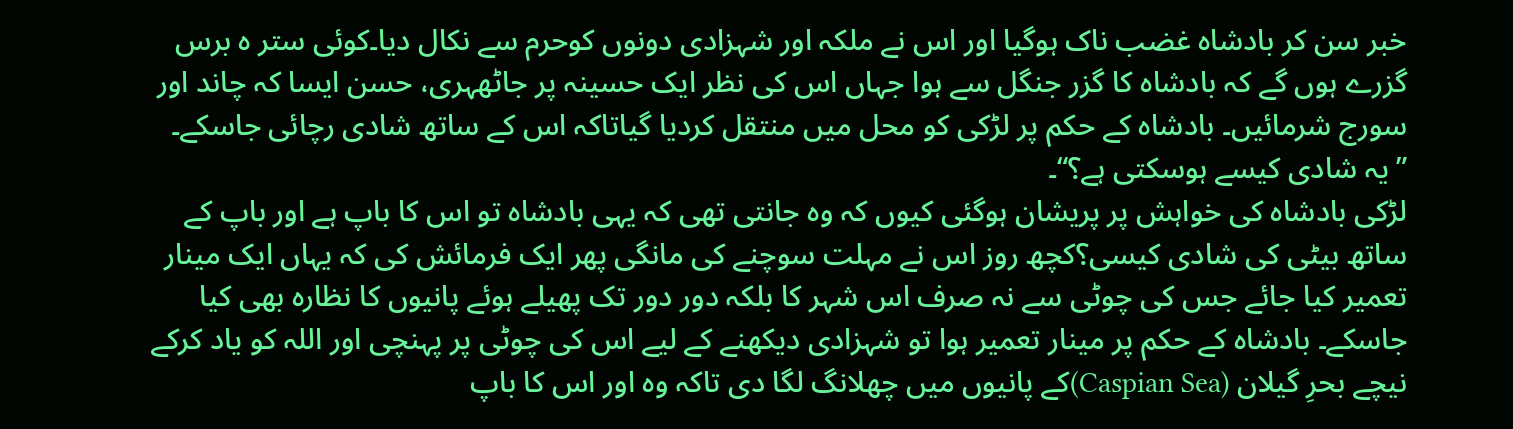خبر سن کر بادشاہ غضب ناک ہوگیا اور اس نے ملکہ اور شہزادی دونوں کوحرم سے نکال دیا۔کوئی ستر ہ برس گزرے ہوں گے کہ بادشاہ کا گزر جنگل سے ہوا جہاں اس کی نظر ایک حسینہ پر جاٹھہری، حسن ایسا کہ چاند اور سورج شرمائیں۔ بادشاہ کے حکم پر لڑکی کو محل میں منتقل کردیا گیاتاکہ اس کے ساتھ شادی رچائی جاسکے۔
”یہ شادی کیسے ہوسکتی ہے؟“۔
لڑکی بادشاہ کی خواہش پر پریشان ہوگئی کیوں کہ وہ جانتی تھی کہ یہی بادشاہ تو اس کا باپ ہے اور باپ کے ساتھ بیٹی کی شادی کیسی؟کچھ روز اس نے مہلت سوچنے کی مانگی پھر ایک فرمائش کی کہ یہاں ایک مینار تعمیر کیا جائے جس کی چوٹی سے نہ صرف اس شہر کا بلکہ دور دور تک پھیلے ہوئے پانیوں کا نظارہ بھی کیا جاسکے۔ بادشاہ کے حکم پر مینار تعمیر ہوا تو شہزادی دیکھنے کے لیے اس کی چوٹی پر پہنچی اور اللہ کو یاد کرکے نیچے بحرِ گیلان (Caspian Sea)کے پانیوں میں چھلانگ لگا دی تاکہ وہ اور اس کا باپ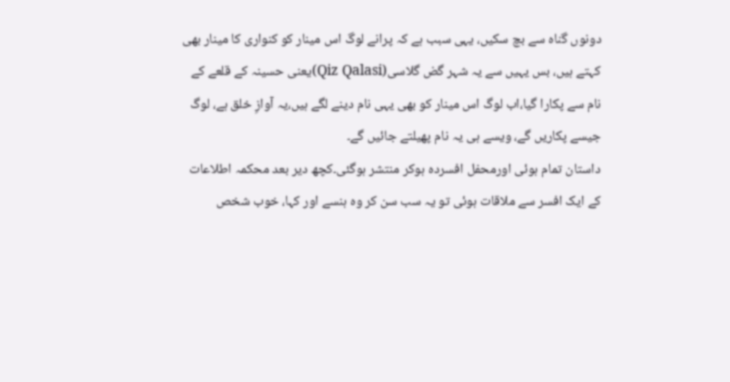دونوں گناہ سے بچ سکیں، یہی سبب ہے کہ پرانے لوگ اس مینار کو کنواری کا مینار بھی کہتے ہیں، بس یہیں سے یہ شہر گض گلاسی(Qiz Qalasi)یعنی حسینہ کے قلعے کے نام سے پکارا گیا،اب لوگ اس مینار کو بھی یہی نام دینے لگے ہیں،یہ آوازِ خلق ہے، لوگ جیسے پکاریں گے، ویسے ہی یہ نام پھیلتے جائیں گے۔
داستان تمام ہوئی اورمحفل افسردہ ہوکر منتشر ہوگئی۔کچھ دیر بعد محکمہ اطلاعات کے ایک افسر سے ملاقات ہوئی تو یہ سب سن کر وہ ہنسے اور کہا، خوب شخص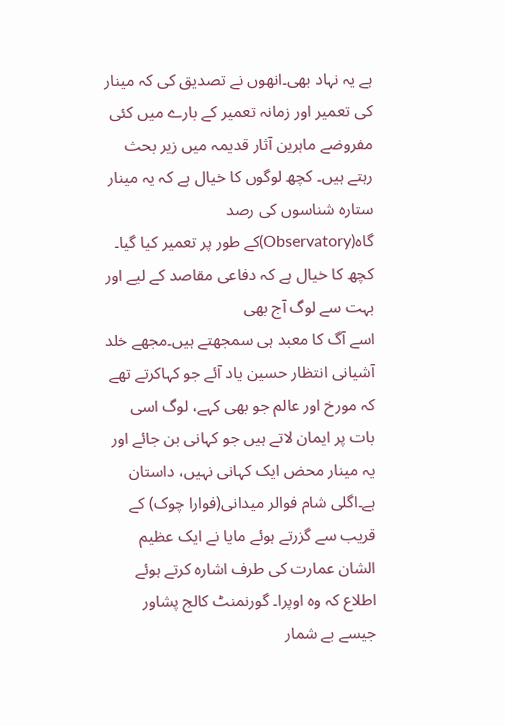ہے یہ نہاد بھی۔انھوں نے تصدیق کی کہ مینار کی تعمیر اور زمانہ تعمیر کے بارے میں کئی مفروضے ماہرین آثار قدیمہ میں زیر بحث رہتے ہیں۔ کچھ لوگوں کا خیال ہے کہ یہ مینار ستارہ شناسوں کی رصد گاہ(Observatory)کے طور پر تعمیر کیا گیا۔ کچھ کا خیال ہے کہ دفاعی مقاصد کے لیے اور بہت سے لوگ آج بھی
اسے آگ کا معبد ہی سمجھتے ہیں۔مجھے خلد آشیانی انتظار حسین یاد آئے جو کہاکرتے تھے کہ مورخ اور عالم جو بھی کہے، لوگ اسی بات پر ایمان لاتے ہیں جو کہانی بن جائے اور یہ مینار محض ایک کہانی نہیں، داستان ہے۔اگلی شام فوالر میدانی(فوارا چوک) کے قریب سے گزرتے ہوئے مایا نے ایک عظیم الشان عمارت کی طرف اشارہ کرتے ہوئے اطلاع کہ وہ اوپرا۔ گورنمنٹ کالج پشاور جیسے بے شمار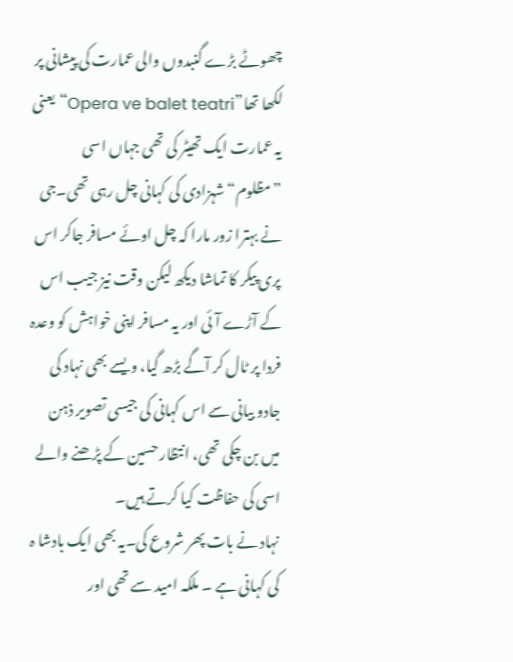چھوٹے بڑے گنبدوں والی عمارت کی پیشانی پر لکھا تھا”Opera ve balet teatri“یعنی یہ عمارت ایک تھیٹر کی تھی جہاں اسی ”مظلوم“ شہزادی کی کہانی چل رہی تھی۔جی نے بہترا زور مارا کہ چل اوئے مسافر جاکر اس پری پیکر کا تماشا دیکھ لیکن وقت نیز جیب اس کے آڑے آئی اور یہ مسافر اپنی خواہش کو وعدہ فردا پر ٹال کر آگے بڑھ گیا، ویسے بھی نہاد کی جادو بیانی سے اس کہانی کی جیسی تصویر ذہن میں بن چکی تھی، انتظار حسین کے پڑھنے والے اسی کی حفاظت کیا کرتے ہیں۔
نہاد نے بات پھر شروع کی۔یہ بھی ایک بادشا ہ کی کہانی ہے ۔ ملکہ امید سے تھی اور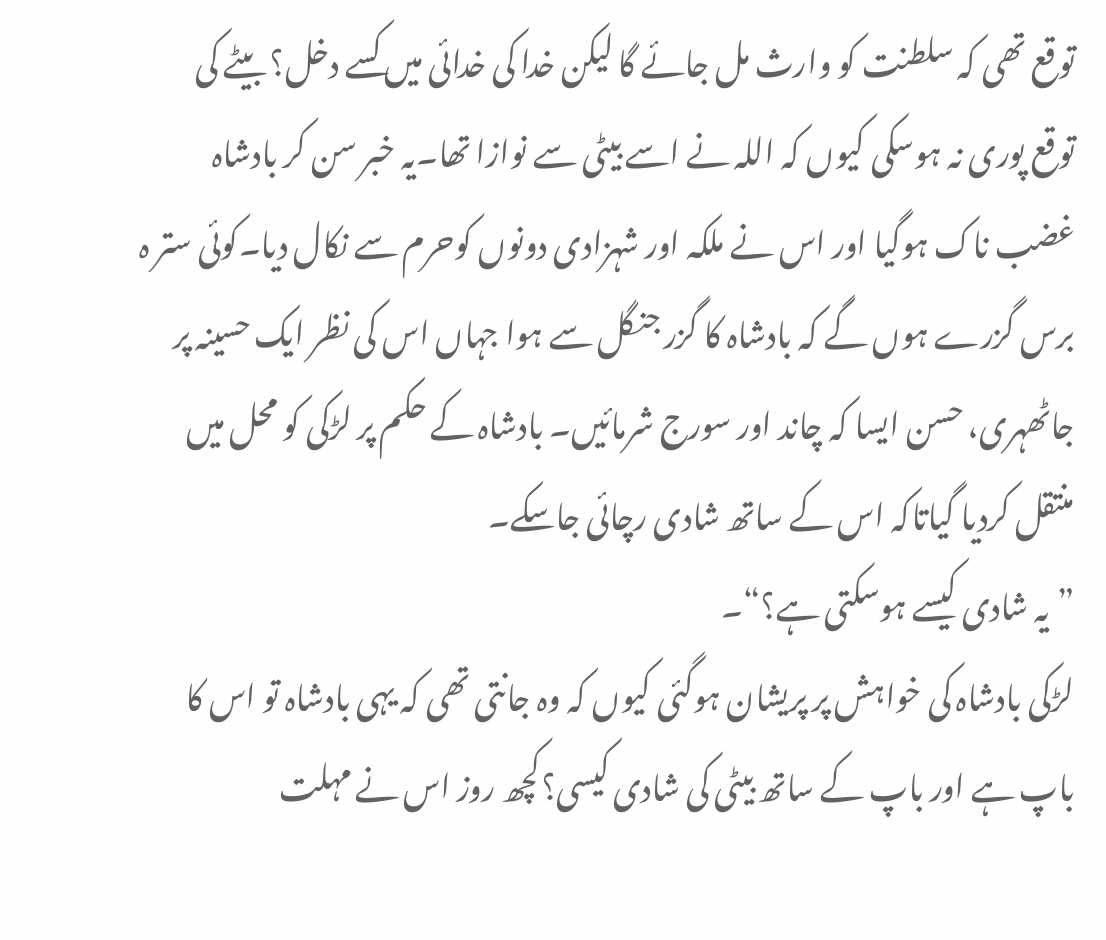توقع تھی کہ سلطنت کو وارث مل جائے گا لیکن خدا کی خدائی میں کسے دخل؟ بیٹے کی توقع پوری نہ ہوسکی کیوں کہ اللہ نے اسے بیٹی سے نوازا تھا۔یہ خبر سن کر بادشاہ غضب ناک ہوگیا اور اس نے ملکہ اور شہزادی دونوں کوحرم سے نکال دیا۔کوئی ستر ہ برس گزرے ہوں گے کہ بادشاہ کا گزر جنگل سے ہوا جہاں اس کی نظر ایک حسینہ پر جاٹھہری، حسن ایسا کہ چاند اور سورج شرمائیں۔ بادشاہ کے حکم پر لڑکی کو محل میں منتقل کردیا گیاتاکہ اس کے ساتھ شادی رچائی جاسکے۔
”یہ شادی کیسے ہوسکتی ہے؟“۔
لڑکی بادشاہ کی خواہش پر پریشان ہوگئی کیوں کہ وہ جانتی تھی کہ یہی بادشاہ تو اس کا باپ ہے اور باپ کے ساتھ بیٹی کی شادی کیسی؟کچھ روز اس نے مہلت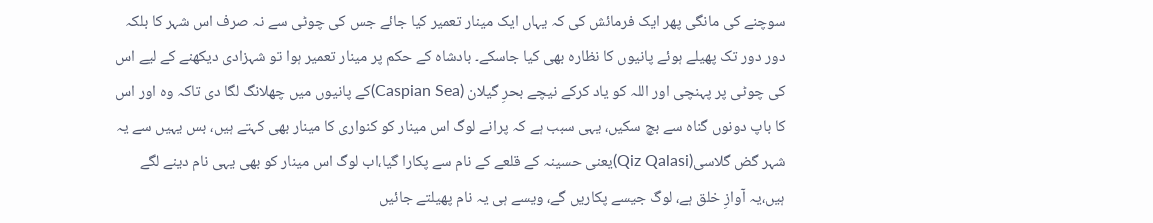سوچنے کی مانگی پھر ایک فرمائش کی کہ یہاں ایک مینار تعمیر کیا جائے جس کی چوٹی سے نہ صرف اس شہر کا بلکہ دور دور تک پھیلے ہوئے پانیوں کا نظارہ بھی کیا جاسکے۔ بادشاہ کے حکم پر مینار تعمیر ہوا تو شہزادی دیکھنے کے لیے اس کی چوٹی پر پہنچی اور اللہ کو یاد کرکے نیچے بحرِ گیلان (Caspian Sea)کے پانیوں میں چھلانگ لگا دی تاکہ وہ اور اس کا باپ دونوں گناہ سے بچ سکیں، یہی سبب ہے کہ پرانے لوگ اس مینار کو کنواری کا مینار بھی کہتے ہیں، بس یہیں سے یہ شہر گض گلاسی(Qiz Qalasi)یعنی حسینہ کے قلعے کے نام سے پکارا گیا،اب لوگ اس مینار کو بھی یہی نام دینے لگے ہیں،یہ آوازِ خلق ہے، لوگ جیسے پکاریں گے، ویسے ہی یہ نام پھیلتے جائیں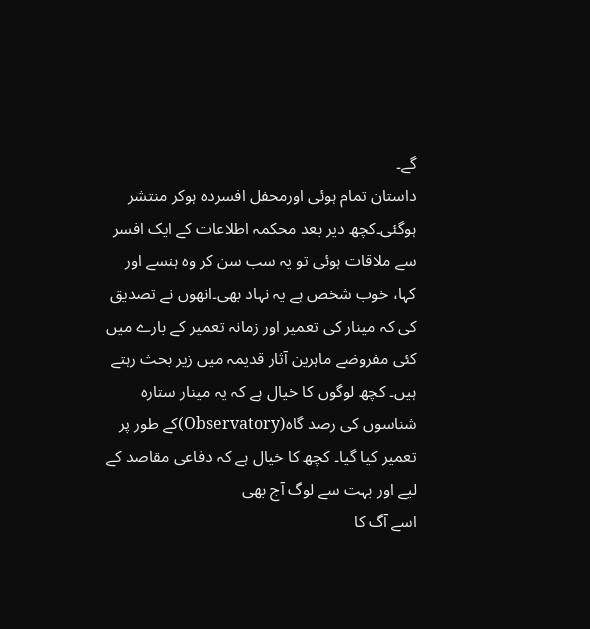گے۔
داستان تمام ہوئی اورمحفل افسردہ ہوکر منتشر ہوگئی۔کچھ دیر بعد محکمہ اطلاعات کے ایک افسر سے ملاقات ہوئی تو یہ سب سن کر وہ ہنسے اور کہا، خوب شخص ہے یہ نہاد بھی۔انھوں نے تصدیق کی کہ مینار کی تعمیر اور زمانہ تعمیر کے بارے میں کئی مفروضے ماہرین آثار قدیمہ میں زیر بحث رہتے ہیں۔ کچھ لوگوں کا خیال ہے کہ یہ مینار ستارہ شناسوں کی رصد گاہ(Observatory)کے طور پر تعمیر کیا گیا۔ کچھ کا خیال ہے کہ دفاعی مقاصد کے لیے اور بہت سے لوگ آج بھی
اسے آگ کا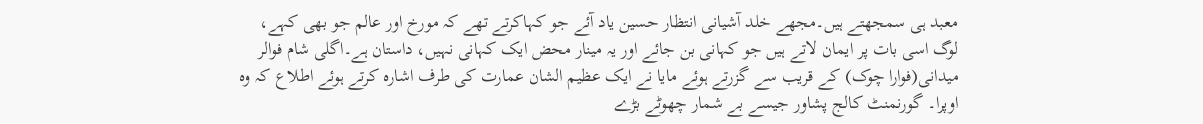معبد ہی سمجھتے ہیں۔مجھے خلد آشیانی انتظار حسین یاد آئے جو کہاکرتے تھے کہ مورخ اور عالم جو بھی کہے، لوگ اسی بات پر ایمان لاتے ہیں جو کہانی بن جائے اور یہ مینار محض ایک کہانی نہیں، داستان ہے۔اگلی شام فوالر میدانی(فوارا چوک) کے قریب سے گزرتے ہوئے مایا نے ایک عظیم الشان عمارت کی طرف اشارہ کرتے ہوئے اطلاع کہ وہ اوپرا۔ گورنمنٹ کالج پشاور جیسے بے شمار چھوٹے بڑے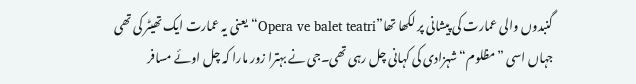گنبدوں والی عمارت کی پیشانی پر لکھا تھا”Opera ve balet teatri“یعنی یہ عمارت ایک تھیٹر کی تھی جہاں اسی ”مظلوم“ شہزادی کی کہانی چل رہی تھی۔جی نے بہترا زور مارا کہ چل اوئے مسافر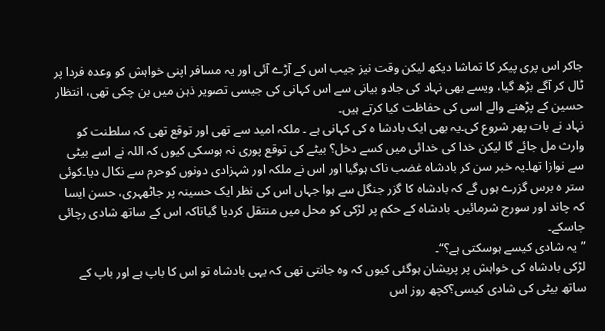جاکر اس پری پیکر کا تماشا دیکھ لیکن وقت نیز جیب اس کے آڑے آئی اور یہ مسافر اپنی خواہش کو وعدہ فردا پر ٹال کر آگے بڑھ گیا، ویسے بھی نہاد کی جادو بیانی سے اس کہانی کی جیسی تصویر ذہن میں بن چکی تھی، انتظار حسین کے پڑھنے والے اسی کی حفاظت کیا کرتے ہیں۔
نہاد نے بات پھر شروع کی۔یہ بھی ایک بادشا ہ کی کہانی ہے ۔ ملکہ امید سے تھی اور توقع تھی کہ سلطنت کو وارث مل جائے گا لیکن خدا کی خدائی میں کسے دخل؟ بیٹے کی توقع پوری نہ ہوسکی کیوں کہ اللہ نے اسے بیٹی سے نوازا تھا۔یہ خبر سن کر بادشاہ غضب ناک ہوگیا اور اس نے ملکہ اور شہزادی دونوں کوحرم سے نکال دیا۔کوئی ستر ہ برس گزرے ہوں گے کہ بادشاہ کا گزر جنگل سے ہوا جہاں اس کی نظر ایک حسینہ پر جاٹھہری، حسن ایسا کہ چاند اور سورج شرمائیں۔ بادشاہ کے حکم پر لڑکی کو محل میں منتقل کردیا گیاتاکہ اس کے ساتھ شادی رچائی جاسکے۔
”یہ شادی کیسے ہوسکتی ہے؟“۔
لڑکی بادشاہ کی خواہش پر پریشان ہوگئی کیوں کہ وہ جانتی تھی کہ یہی بادشاہ تو اس کا باپ ہے اور باپ کے ساتھ بیٹی کی شادی کیسی؟کچھ روز اس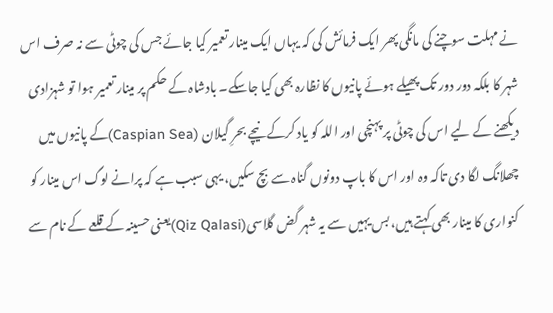نے مہلت سوچنے کی مانگی پھر ایک فرمائش کی کہ یہاں ایک مینار تعمیر کیا جائے جس کی چوٹی سے نہ صرف اس شہر کا بلکہ دور دور تک پھیلے ہوئے پانیوں کا نظارہ بھی کیا جاسکے۔ بادشاہ کے حکم پر مینار تعمیر ہوا تو شہزادی دیکھنے کے لیے اس کی چوٹی پر پہنچی اور اللہ کو یاد کرکے نیچے بحرِ گیلان (Caspian Sea)کے پانیوں میں چھلانگ لگا دی تاکہ وہ اور اس کا باپ دونوں گناہ سے بچ سکیں، یہی سبب ہے کہ پرانے لوگ اس مینار کو کنواری کا مینار بھی کہتے ہیں، بس یہیں سے یہ شہر گض گلاسی(Qiz Qalasi)یعنی حسینہ کے قلعے کے نام سے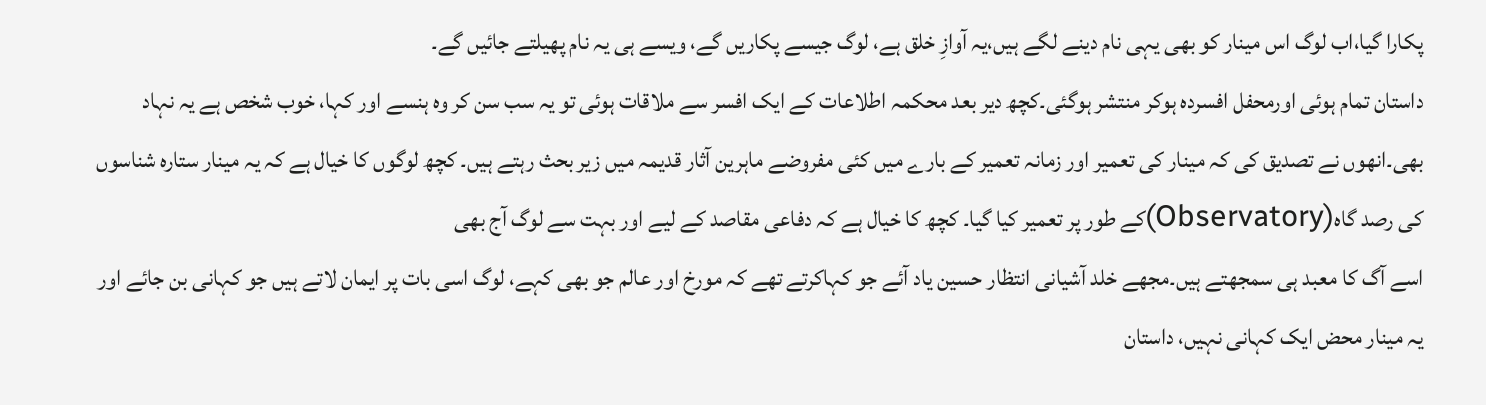پکارا گیا،اب لوگ اس مینار کو بھی یہی نام دینے لگے ہیں،یہ آوازِ خلق ہے، لوگ جیسے پکاریں گے، ویسے ہی یہ نام پھیلتے جائیں گے۔
داستان تمام ہوئی اورمحفل افسردہ ہوکر منتشر ہوگئی۔کچھ دیر بعد محکمہ اطلاعات کے ایک افسر سے ملاقات ہوئی تو یہ سب سن کر وہ ہنسے اور کہا، خوب شخص ہے یہ نہاد بھی۔انھوں نے تصدیق کی کہ مینار کی تعمیر اور زمانہ تعمیر کے بارے میں کئی مفروضے ماہرین آثار قدیمہ میں زیر بحث رہتے ہیں۔ کچھ لوگوں کا خیال ہے کہ یہ مینار ستارہ شناسوں کی رصد گاہ(Observatory)کے طور پر تعمیر کیا گیا۔ کچھ کا خیال ہے کہ دفاعی مقاصد کے لیے اور بہت سے لوگ آج بھی
اسے آگ کا معبد ہی سمجھتے ہیں۔مجھے خلد آشیانی انتظار حسین یاد آئے جو کہاکرتے تھے کہ مورخ اور عالم جو بھی کہے، لوگ اسی بات پر ایمان لاتے ہیں جو کہانی بن جائے اور یہ مینار محض ایک کہانی نہیں، داستان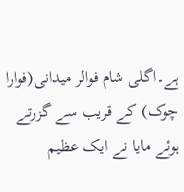ہے۔اگلی شام فوالر میدانی(فوارا چوک) کے قریب سے گزرتے ہوئے مایا نے ایک عظیم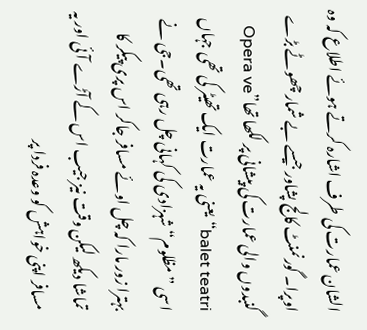الشان عمارت کی طرف اشارہ کرتے ہوئے اطلاع کہ وہ اوپرا۔ گورنمنٹ کالج پشاور جیسے بے شمار چھوٹے بڑے گنبدوں والی عمارت کی پیشانی پر لکھا تھا”Opera ve balet teatri“یعنی یہ عمارت ایک تھیٹر کی تھی جہاں اسی ”مظلوم“ شہزادی کی کہانی چل رہی تھی۔جی نے بہترا زور مارا کہ چل اوئے مسافر جاکر اس پری پیکر کا تماشا دیکھ لیکن وقت نیز جیب اس کے آڑے آئی اور یہ مسافر اپنی خواہش کو وعدہ فردا پر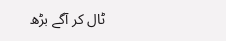ٹال کر آگے بڑھ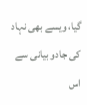گیا، ویسے بھی نہاد کی جادو بیانی سے اس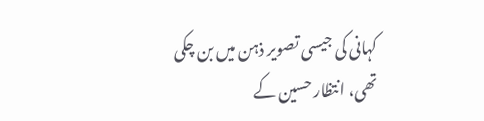کہانی کی جیسی تصویر ذہن میں بن چکی تھی، انتظار حسین کے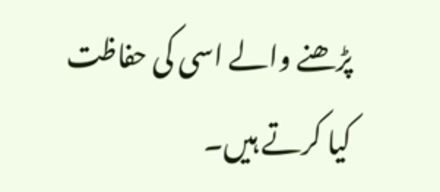پڑھنے والے اسی کی حفاظت کیا کرتے ہیں۔